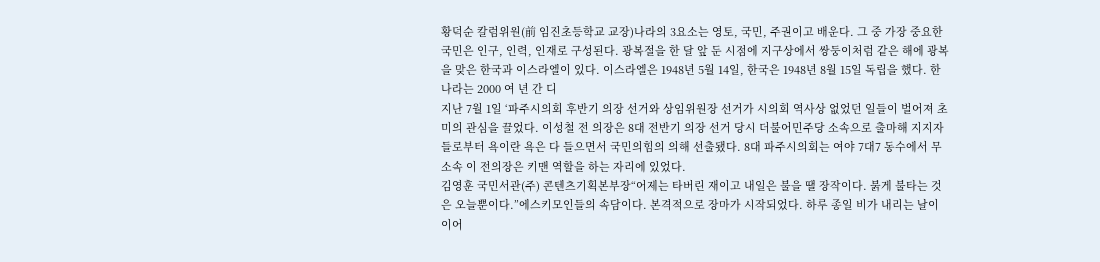황덕순 칼럼위원(前 임진초등학교 교장)나라의 3요소는 영토, 국민, 주권이고 배운다. 그 중 가장 중요한 국민은 인구, 인력, 인재로 구성된다. 광복절을 한 달 앞 둔 시점에 지구상에서 쌍둥이처럼 같은 해에 광복을 맞은 한국과 이스라엘이 있다. 이스라엘은 1948년 5월 14일, 한국은 1948년 8월 15일 독립을 했다. 한 나라는 2000 여 년 간 디
지난 7월 1일 ‘파주시의회 후반기 의장 선거와 상임위원장 선거가 시의회 역사상 없었던 일들이 벌어져 초미의 관심을 끌었다. 이성철 전 의장은 8대 전반기 의장 선거 당시 더불어민주당 소속으로 출마해 지지자들로부터 욕이란 욕은 다 들으면서 국민의힘의 의해 선출됐다. 8대 파주시의회는 여야 7대7 동수에서 무소속 이 전의장은 키맨 역할을 하는 자리에 있었다.
김영훈 국민서관(주) 콘텐츠기획본부장“어제는 타버린 재이고 내일은 불을 땔 장작이다. 붉게 불타는 것은 오늘뿐이다.”에스키모인들의 속담이다. 본격적으로 장마가 시작되었다. 하루 종일 비가 내리는 날이 이어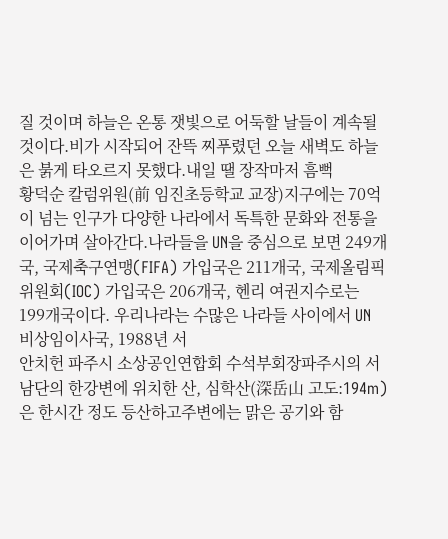질 것이며 하늘은 온통 잿빛으로 어둑할 날들이 계속될 것이다.비가 시작되어 잔뜩 찌푸렸던 오늘 새벽도 하늘은 붉게 타오르지 못했다.내일 땔 장작마저 흠뻑
황덕순 칼럼위원(前 임진초등학교 교장)지구에는 70억이 넘는 인구가 다양한 나라에서 독특한 문화와 전통을 이어가며 살아간다.나라들을 UN을 중심으로 보면 249개국, 국제축구연맹(FIFA) 가입국은 211개국, 국제올림픽위원회(IOC) 가입국은 206개국, 헨리 여권지수로는 199개국이다. 우리나라는 수많은 나라들 사이에서 UN 비상임이사국, 1988년 서
안치헌 파주시 소상공인연합회 수석부회장파주시의 서남단의 한강변에 위치한 산, 심학산(深岳山 고도:194m)은 한시간 정도 등산하고주변에는 맑은 공기와 함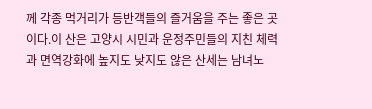께 각종 먹거리가 등반객들의 즐거움을 주는 좋은 곳이다.이 산은 고양시 시민과 운정주민들의 지친 체력과 면역강화에 높지도 낮지도 않은 산세는 남녀노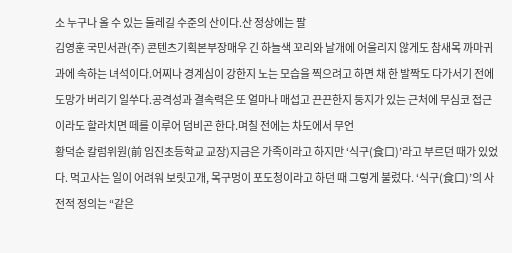소 누구나 올 수 있는 둘레길 수준의 산이다.산 정상에는 팔
김영훈 국민서관(주) 콘텐츠기획본부장매우 긴 하늘색 꼬리와 날개에 어울리지 않게도 참새목 까마귀과에 속하는 녀석이다.어찌나 경계심이 강한지 노는 모습을 찍으려고 하면 채 한 발짝도 다가서기 전에 도망가 버리기 일쑤다.공격성과 결속력은 또 얼마나 매섭고 끈끈한지 둥지가 있는 근처에 무심코 접근이라도 할라치면 떼를 이루어 덤비곤 한다.며칠 전에는 차도에서 무언
황덕순 칼럼위원(前 임진초등학교 교장)지금은 가족이라고 하지만 ‘식구(食口)’라고 부르던 때가 있었다. 먹고사는 일이 어려워 보릿고개, 목구멍이 포도청이라고 하던 때 그렇게 불렀다. ‘식구(食口)’의 사전적 정의는 “같은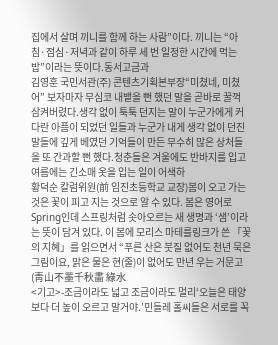집에서 살며 끼니를 함께 하는 사람”이다. 끼니는 “아침·점심·저녁과 같이 하루 세 번 일정한 시간에 먹는 밥”이라는 뜻이다.동서고금과
김영훈 국민서관(주) 콘텐츠기획본부장“미쳤네, 미쳤어” 보자마자 무심코 내뱉을 뻔 했던 말을 곧바로 꿀꺽 삼켜버렸다.생각 없이 툭툭 던지는 말이 누군가에게 커다란 아픔이 되었던 일들과 누군가 내게 생각 없이 던진 말들에 깊게 베였던 기억들이 만든 무수히 많은 상처들을 또 간과할 뻔 했다.청춘들은 겨울에도 반바지를 입고 여름에는 긴소매 옷을 입는 일이 어색하
황덕순 칼럼위원(前 임진초등학교 교장)봄이 오고 가는 것은 꽃이 피고 지는 것으로 알 수 있다. 봄은 영어로 Spring인데 스프링처럼 솟아오르는 새 생명과 ‘샘’이라는 뜻이 담겨 있다. 이 봄에 모리스 마테를링크가 쓴 「꽃의 지혜」를 읽으면서 “푸른 산은 붓질 없어도 천년 묵은 그림이요, 맑은 물은 현(줄)이 없어도 만년 우는 거문고(靑山不墨千秋畵 綠水
<기고>-조금이라도 넓고 조금이라도 멀리‘오늘은 태양보다 더 높이 오르고 말거야.’민들레 홀씨들은 서로를 꼭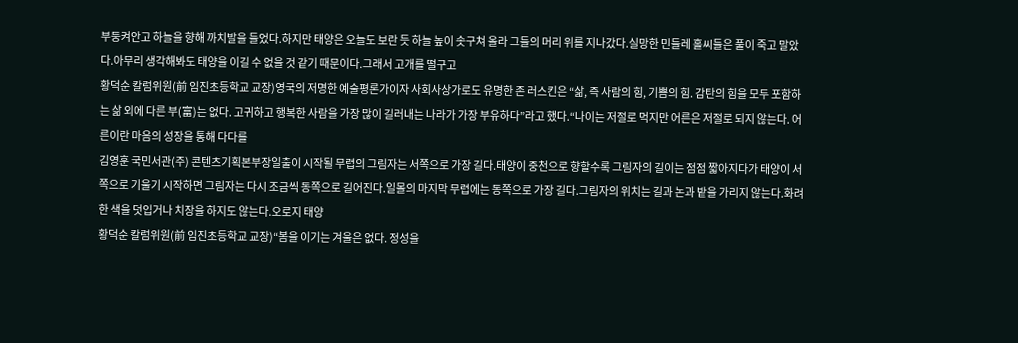부둥켜안고 하늘을 향해 까치발을 들었다.하지만 태양은 오늘도 보란 듯 하늘 높이 솟구쳐 올라 그들의 머리 위를 지나갔다.실망한 민들레 홀씨들은 풀이 죽고 말았다.아무리 생각해봐도 태양을 이길 수 없을 것 같기 때문이다.그래서 고개를 떨구고
황덕순 칼럼위원(前 임진초등학교 교장)영국의 저명한 예술평론가이자 사회사상가로도 유명한 존 러스킨은 “삶, 즉 사람의 힘, 기쁨의 힘. 감탄의 힘을 모두 포함하는 삶 외에 다른 부(富)는 없다. 고귀하고 행복한 사람을 가장 많이 길러내는 나라가 가장 부유하다”라고 했다.“나이는 저절로 먹지만 어른은 저절로 되지 않는다. 어른이란 마음의 성장을 통해 다다를
김영훈 국민서관(주) 콘텐츠기획본부장일출이 시작될 무렵의 그림자는 서쪽으로 가장 길다.태양이 중천으로 향할수록 그림자의 길이는 점점 짧아지다가 태양이 서쪽으로 기울기 시작하면 그림자는 다시 조금씩 동쪽으로 길어진다.일몰의 마지막 무렵에는 동쪽으로 가장 길다.그림자의 위치는 길과 논과 밭을 가리지 않는다.화려한 색을 덧입거나 치장을 하지도 않는다.오로지 태양
황덕순 칼럼위원(前 임진초등학교 교장)“봄을 이기는 겨울은 없다. 정성을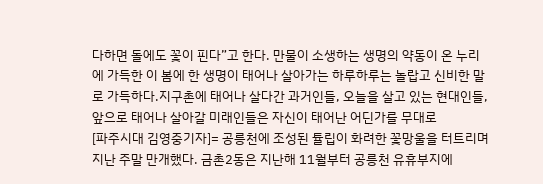다하면 돌에도 꽃이 핀다”고 한다. 만물이 소생하는 생명의 약동이 온 누리에 가득한 이 봄에 한 생명이 태어나 살아가는 하루하루는 놀랍고 신비한 말로 가득하다.지구촌에 태어나 살다간 과거인들, 오늘을 살고 있는 현대인들, 앞으로 태어나 살아갈 미래인들은 자신이 태어난 어딘가를 무대로
[파주시대 김영중기자]= 공릉천에 조성된 튤립이 화려한 꽃망울을 터트리며 지난 주말 만개했다. 금촌2동은 지난해 11월부터 공릉천 유휴부지에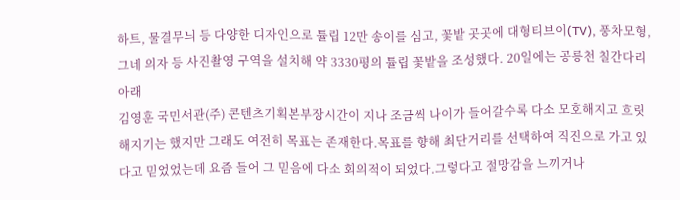하트, 물결무늬 등 다양한 디자인으로 튤립 12만 송이를 심고, 꽃밭 곳곳에 대형티브이(TV), 풍차모형, 그네 의자 등 사진촬영 구역을 설치해 약 3330평의 튤립 꽃밭을 조성했다. 20일에는 공릉천 칠간다리 아래
김영훈 국민서관(주) 콘텐츠기획본부장시간이 지나 조금씩 나이가 들어갈수록 다소 모호해지고 흐릿해지기는 했지만 그래도 여전히 목표는 존재한다.목표를 향해 최단거리를 선택하여 직진으로 가고 있다고 믿었었는데 요즘 들어 그 믿음에 다소 회의적이 되었다.그렇다고 절망감을 느끼거나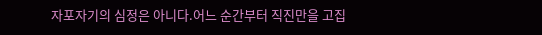자포자기의 심정은 아니다.어느 순간부터 직진만을 고집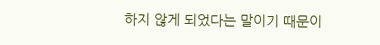하지 않게 되었다는 말이기 때문이